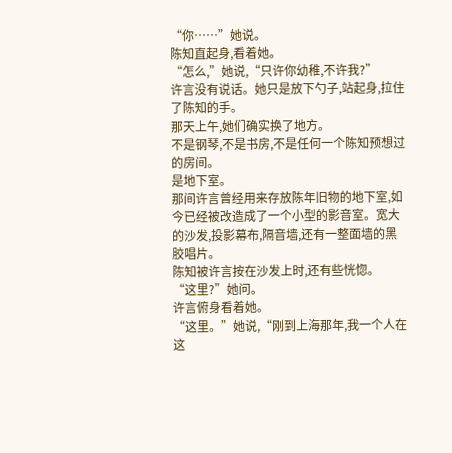“你……”她说。
陈知直起身,看着她。
“怎么,”她说,“只许你幼稚,不许我?”
许言没有说话。她只是放下勺子,站起身,拉住了陈知的手。
那天上午,她们确实换了地方。
不是钢琴,不是书房,不是任何一个陈知预想过的房间。
是地下室。
那间许言曾经用来存放陈年旧物的地下室,如今已经被改造成了一个小型的影音室。宽大的沙发,投影幕布,隔音墙,还有一整面墙的黑胶唱片。
陈知被许言按在沙发上时,还有些恍惚。
“这里?”她问。
许言俯身看着她。
“这里。”她说,“刚到上海那年,我一个人在这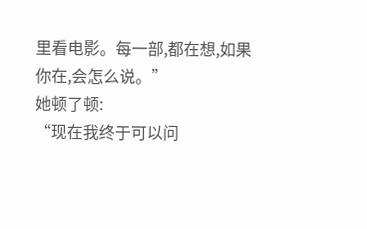里看电影。每一部,都在想,如果你在,会怎么说。”
她顿了顿:
“现在我终于可以问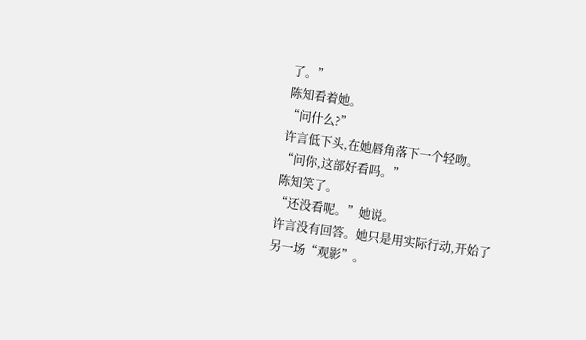了。”
陈知看着她。
“问什么?”
许言低下头,在她唇角落下一个轻吻。
“问你,这部好看吗。”
陈知笑了。
“还没看呢。”她说。
许言没有回答。她只是用实际行动,开始了另一场“观影”。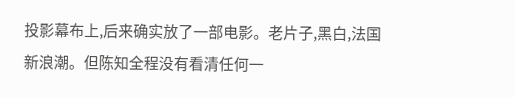投影幕布上,后来确实放了一部电影。老片子,黑白,法国新浪潮。但陈知全程没有看清任何一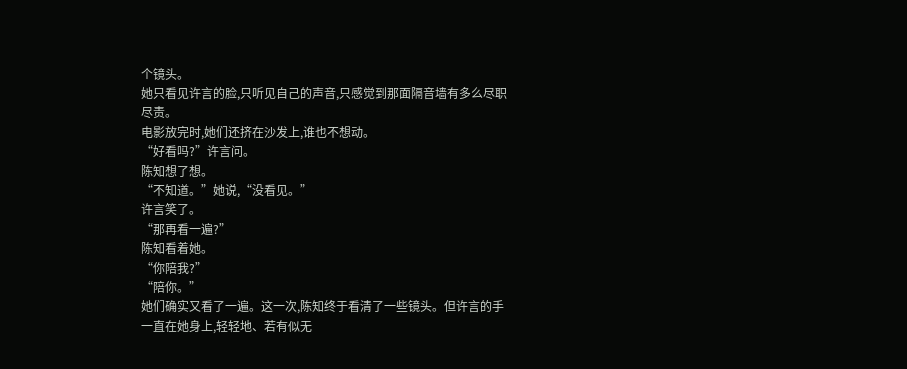个镜头。
她只看见许言的脸,只听见自己的声音,只感觉到那面隔音墙有多么尽职尽责。
电影放完时,她们还挤在沙发上,谁也不想动。
“好看吗?”许言问。
陈知想了想。
“不知道。”她说,“没看见。”
许言笑了。
“那再看一遍?”
陈知看着她。
“你陪我?”
“陪你。”
她们确实又看了一遍。这一次,陈知终于看清了一些镜头。但许言的手一直在她身上,轻轻地、若有似无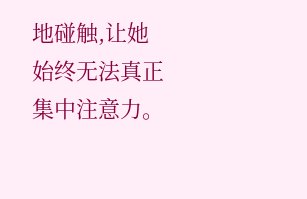地碰触,让她始终无法真正集中注意力。